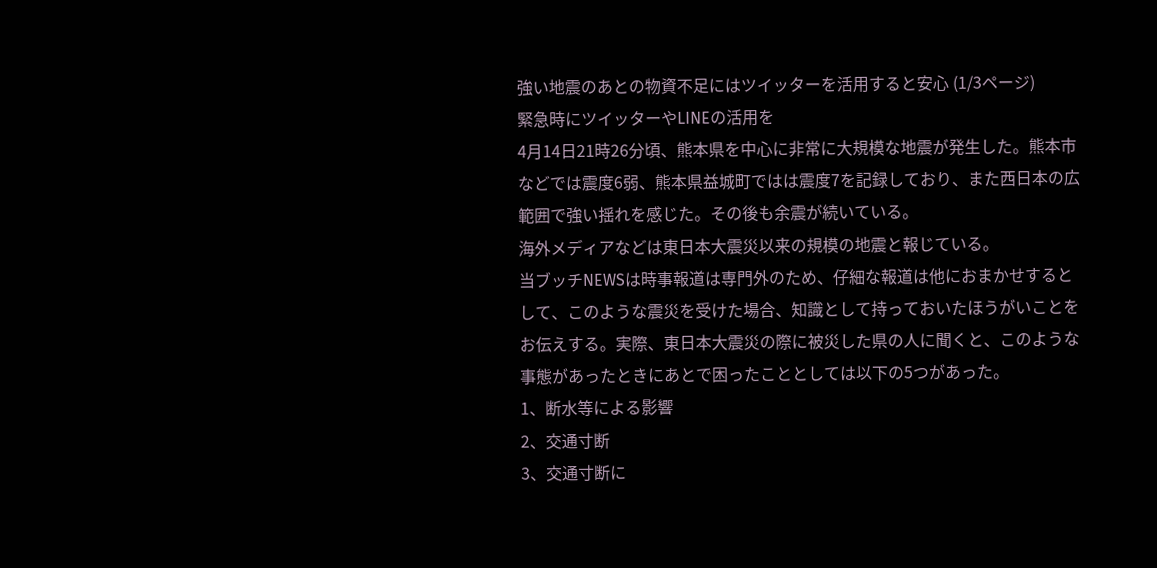強い地震のあとの物資不足にはツイッターを活用すると安心 (1/3ページ)
緊急時にツイッターやLINEの活用を
4月14日21時26分頃、熊本県を中心に非常に大規模な地震が発生した。熊本市などでは震度6弱、熊本県益城町ではは震度7を記録しており、また西日本の広範囲で強い揺れを感じた。その後も余震が続いている。
海外メディアなどは東日本大震災以来の規模の地震と報じている。
当ブッチNEWSは時事報道は専門外のため、仔細な報道は他におまかせするとして、このような震災を受けた場合、知識として持っておいたほうがいことをお伝えする。実際、東日本大震災の際に被災した県の人に聞くと、このような事態があったときにあとで困ったこととしては以下の5つがあった。
1、断水等による影響
2、交通寸断
3、交通寸断に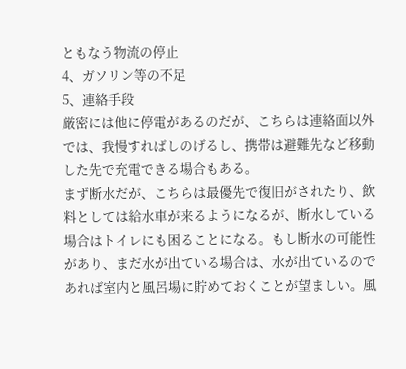ともなう物流の停止
4、ガソリン等の不足
5、連絡手段
厳密には他に停電があるのだが、こちらは連絡面以外では、我慢すればしのげるし、携帯は避難先など移動した先で充電できる場合もある。
まず断水だが、こちらは最優先で復旧がされたり、飲料としては給水車が来るようになるが、断水している場合はトイレにも困ることになる。もし断水の可能性があり、まだ水が出ている場合は、水が出ているのであれば室内と風呂場に貯めておくことが望ましい。風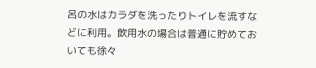呂の水はカラダを洗ったりトイレを流すなどに利用。飲用水の場合は普通に貯めておいても徐々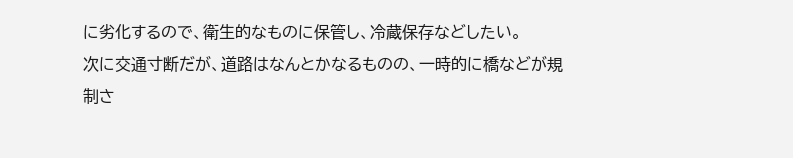に劣化するので、衛生的なものに保管し、冷蔵保存などしたい。
次に交通寸断だが、道路はなんとかなるものの、一時的に橋などが規制さ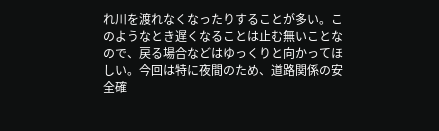れ川を渡れなくなったりすることが多い。このようなとき遅くなることは止む無いことなので、戻る場合などはゆっくりと向かってほしい。今回は特に夜間のため、道路関係の安全確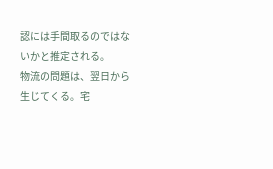認には手間取るのではないかと推定される。
物流の問題は、翌日から生じてくる。宅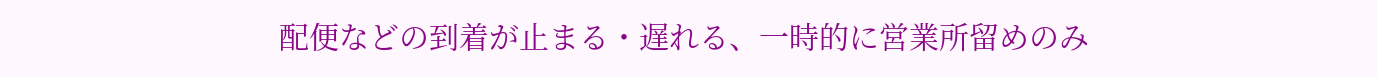配便などの到着が止まる・遅れる、一時的に営業所留めのみ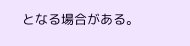となる場合がある。